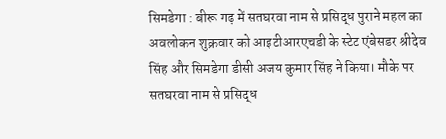सिमडेगा : बीरू गढ़ में सतघरवा नाम से प्रसिद्ध पुराने महल का अवलोकन शुक्रवार को आइटीआरएचडी के स्टेट एंबेसडर श्रीदेव सिंह और सिमडेगा डीसी अजय कुमार सिंह ने किया। मौके पर सतघरवा नाम से प्रसिद्ध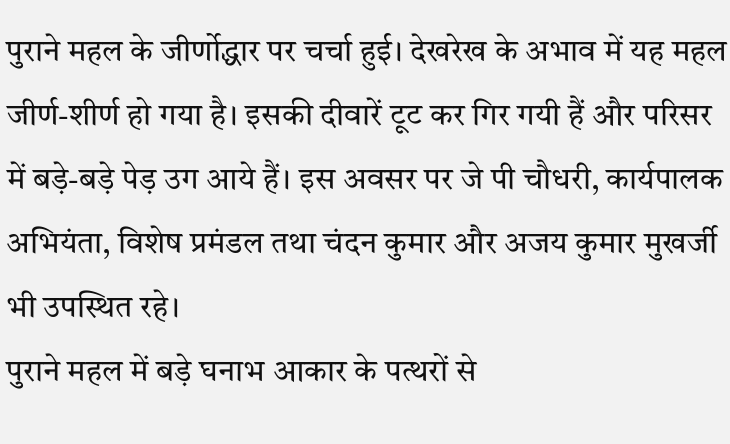पुराने महल के जीर्णोद्धार पर चर्चा हुई। देखरेख के अभाव में यह महल जीर्ण-शीर्ण हो गया है। इसकी दीवारें टूट कर गिर गयी हैं और परिसर में बड़े-बड़े पेड़ उग आये हैं। इस अवसर पर जे पी चौधरी, कार्यपालक अभियंता, विशेष प्रमंडल तथा चंदन कुमार और अजय कुमार मुखर्जी भी उपस्थित रहे।
पुराने महल में बड़े घनाभ आकार के पत्थरों से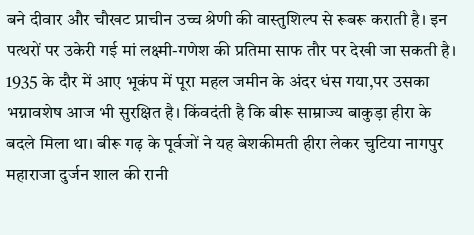बने दीवार और चौखट प्राचीन उच्च श्रेणी की वास्तुशिल्प से रूबरू कराती है। इन पत्थरों पर उकेरी गई मां लक्ष्मी-गणेश की प्रतिमा साफ तौर पर देखी जा सकती है। 1935 के दौर में आए भूकंप में पूरा महल जमीन के अंदर धंस गया,पर उसका भग्नावशेष आज भी सुरक्षित है। किंवदंती है कि बीरू साम्राज्य बाकुड़ा हीरा के बदले मिला था। बीरू गढ़ के पूर्वजों ने यह बेशकीमती हीरा लेकर चुटिया नागपुर महाराजा दुर्जन शाल की रानी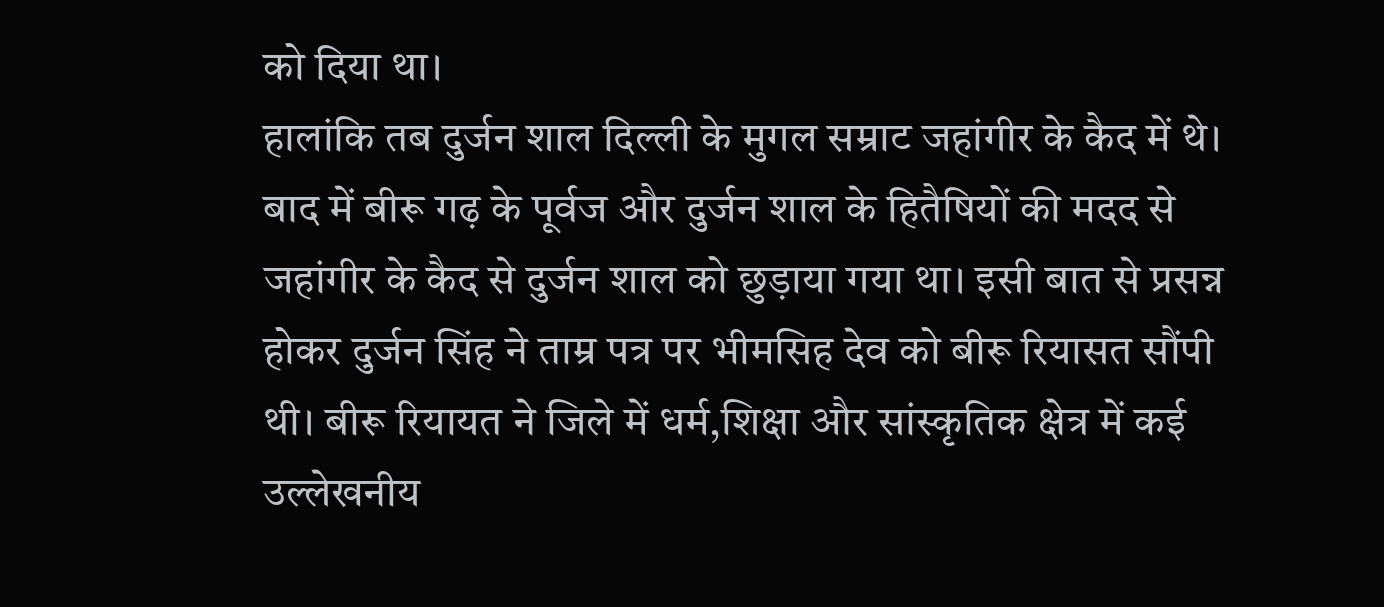को दिया था।
हालांकि तब दुर्जन शाल दिल्ली के मुगल सम्राट जहांगीर के कैद में थे। बाद में बीरू गढ़ के पूर्वज और दुर्जन शाल के हितैषियों की मदद से जहांगीर के कैद से दुर्जन शाल को छुड़ाया गया था। इसी बात से प्रसन्न होकर दुर्जन सिंह ने ताम्र पत्र पर भीमसिह देव को बीरू रियासत सौंपी थी। बीरू रियायत ने जिले में धर्म,शिक्षा और सांस्कृतिक क्षेत्र में कई उल्लेखनीय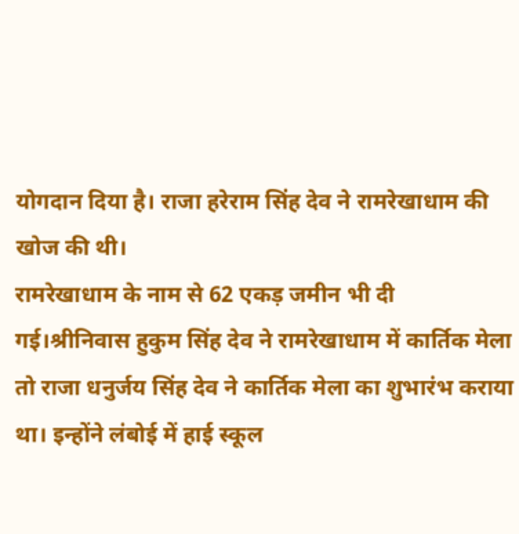योगदान दिया है। राजा हरेराम सिंह देव ने रामरेखाधाम की खोज की थी।
रामरेखाधाम के नाम से 62 एकड़ जमीन भी दी गई।श्रीनिवास हुकुम सिंह देव ने रामरेखाधाम में कार्तिक मेला तो राजा धनुर्जय सिंह देव ने कार्तिक मेला का शुभारंभ कराया था। इन्होंने लंबोई में हाई स्कूल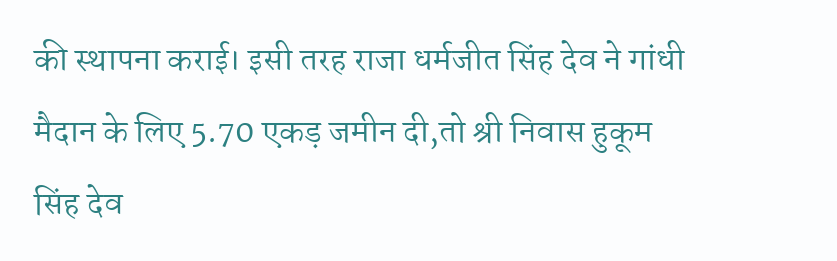की स्थापना कराई। इसी तरह राजा धर्मजीत सिंह देव ने गांधी मैदान के लिए 5.70 एकड़ जमीन दी,तो श्री निवास हुकूम सिंह देव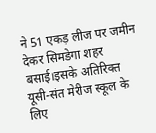ने 51 एकड़ लीज पर जमीन देकर सिमडेगा शहर बसाई।इसके अतिरिक्त यूसी-संत मेरीज स्कूल के लिए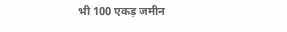भी 100 एकड़ जमीन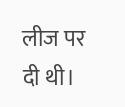लीज पर दी थी।